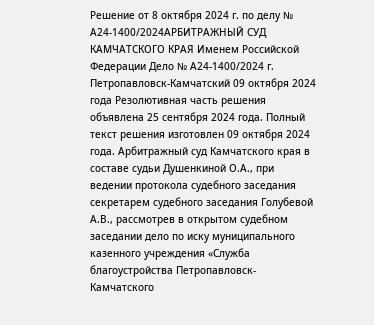Решение от 8 октября 2024 г. по делу № А24-1400/2024АРБИТРАЖНЫЙ СУД КАМЧАТСКОГО КРАЯ Именем Российской Федерации Дело № А24-1400/2024 г. Петропавловск-Камчатский 09 октября 2024 года Резолютивная часть решения объявлена 25 сентября 2024 года. Полный текст решения изготовлен 09 октября 2024 года. Арбитражный суд Камчатского края в составе судьи Душенкиной О.А., при ведении протокола судебного заседания секретарем судебного заседания Голубевой А.В., рассмотрев в открытом судебном заседании дело по иску муниципального казенного учреждения «Служба благоустройства Петропавловск-Камчатского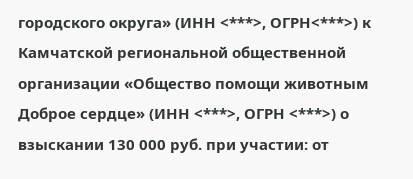городского округа» (ИНН <***>, ОГРН<***>) к Камчатской региональной общественной организации «Общество помощи животным Доброе сердце» (ИНН <***>, ОГРН <***>) о взыскании 130 000 руб. при участии: от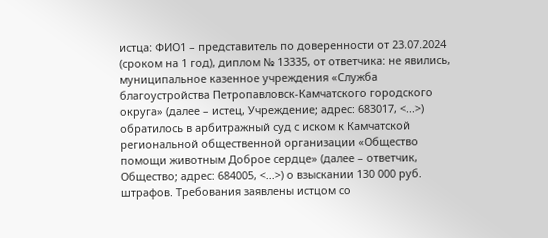истца: ФИО1 – представитель по доверенности от 23.07.2024 (сроком на 1 год), диплом № 13335, от ответчика: не явились, муниципальное казенное учреждения «Служба благоустройства Петропавловск-Камчатского городского округа» (далее – истец, Учреждение; адрес: 683017, <...>) обратилось в арбитражный суд с иском к Камчатской региональной общественной организации «Общество помощи животным Доброе сердце» (далее – ответчик, Общество; адрес: 684005, <...>) о взыскании 130 000 руб. штрафов. Требования заявлены истцом со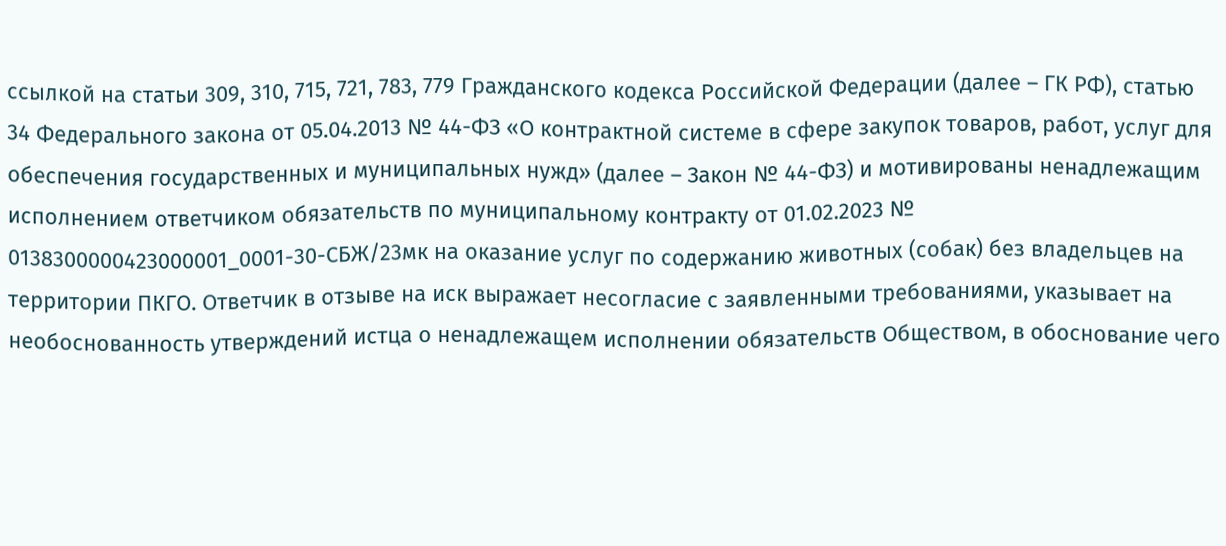ссылкой на статьи 309, 310, 715, 721, 783, 779 Гражданского кодекса Российской Федерации (далее – ГК РФ), статью 34 Федерального закона от 05.04.2013 № 44-ФЗ «О контрактной системе в сфере закупок товаров, работ, услуг для обеспечения государственных и муниципальных нужд» (далее – Закон № 44-ФЗ) и мотивированы ненадлежащим исполнением ответчиком обязательств по муниципальному контракту от 01.02.2023 № 0138300000423000001_0001-30-СБЖ/23мк на оказание услуг по содержанию животных (собак) без владельцев на территории ПКГО. Ответчик в отзыве на иск выражает несогласие с заявленными требованиями, указывает на необоснованность утверждений истца о ненадлежащем исполнении обязательств Обществом, в обоснование чего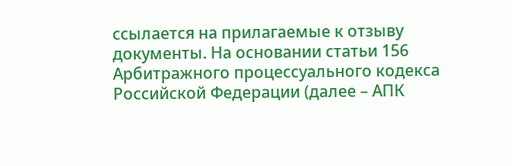ссылается на прилагаемые к отзыву документы. На основании статьи 156 Арбитражного процессуального кодекса Российской Федерации (далее – АПК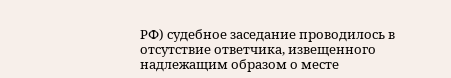РФ) судебное заседание проводилось в отсутствие ответчика, извещенного надлежащим образом о месте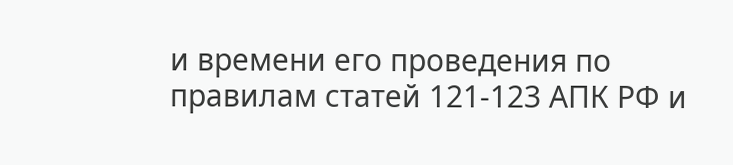и времени его проведения по правилам статей 121-123 АПК РФ и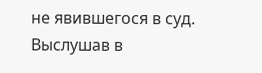не явившегося в суд. Выслушав в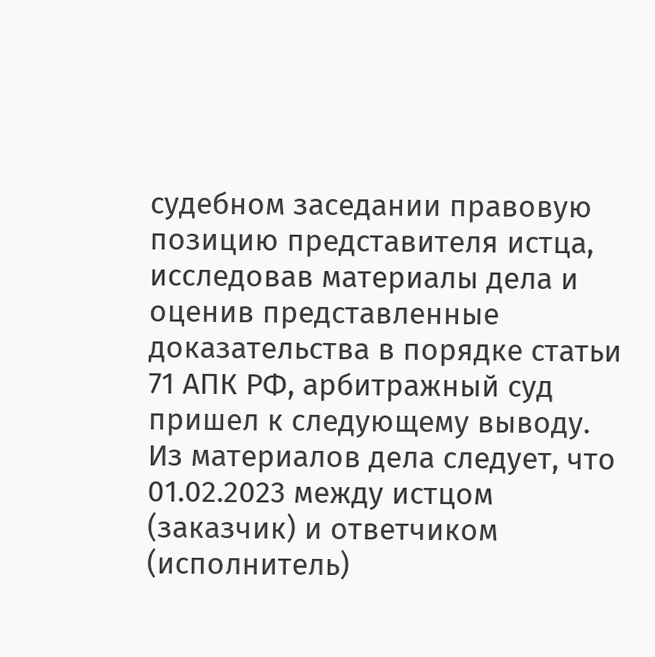судебном заседании правовую позицию представителя истца, исследовав материалы дела и оценив представленные доказательства в порядке статьи 71 АПК РФ, арбитражный суд пришел к следующему выводу. Из материалов дела следует, что 01.02.2023 между истцом (заказчик) и ответчиком (исполнитель)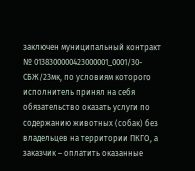заключен муниципальный контракт № 0138300000423000001_0001/30-СБЖ/23мк, по условиям которого исполнитель принял на себя обязательство оказать услуги по содержанию животных (собак) без владельцев на территории ПКГО, а заказчик – оплатить оказанные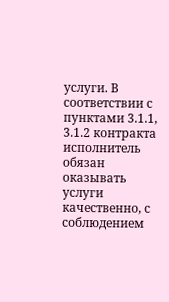услуги. В соответствии с пунктами 3.1.1, 3.1.2 контракта исполнитель обязан оказывать услуги качественно, с соблюдением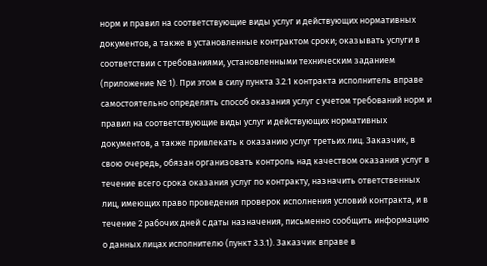норм и правил на соответствующие виды услуг и действующих нормативных документов, а также в установленные контрактом сроки; оказывать услуги в соответствии с требованиями, установленными техническим заданием (приложение № 1). При этом в силу пункта 3.2.1 контракта исполнитель вправе самостоятельно определять способ оказания услуг с учетом требований норм и правил на соответствующие виды услуг и действующих нормативных документов, а также привлекать к оказанию услуг третьих лиц. Заказчик, в свою очередь, обязан организовать контроль над качеством оказания услуг в течение всего срока оказания услуг по контракту, назначить ответственных лиц, имеющих право проведения проверок исполнения условий контракта, и в течение 2 рабочих дней с даты назначения, письменно сообщить информацию о данных лицах исполнителю (пункт 3.3.1). Заказчик вправе в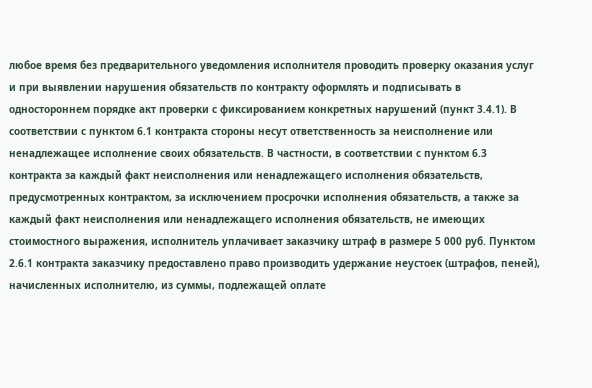любое время без предварительного уведомления исполнителя проводить проверку оказания услуг и при выявлении нарушения обязательств по контракту оформлять и подписывать в одностороннем порядке акт проверки с фиксированием конкретных нарушений (пункт 3.4.1). В соответствии с пунктом 6.1 контракта стороны несут ответственность за неисполнение или ненадлежащее исполнение своих обязательств. В частности, в соответствии с пунктом 6.3 контракта за каждый факт неисполнения или ненадлежащего исполнения обязательств, предусмотренных контрактом, за исключением просрочки исполнения обязательств, а также за каждый факт неисполнения или ненадлежащего исполнения обязательств, не имеющих стоимостного выражения, исполнитель уплачивает заказчику штраф в размере 5 000 руб. Пунктом 2.6.1 контракта заказчику предоставлено право производить удержание неустоек (штрафов, пеней), начисленных исполнителю, из суммы, подлежащей оплате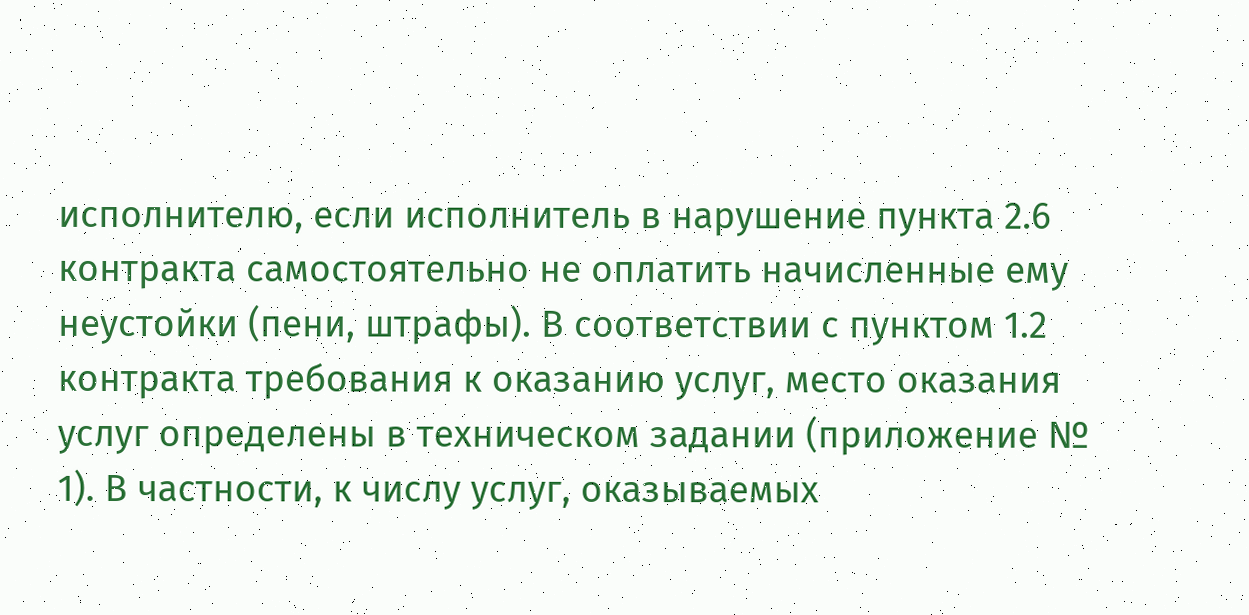исполнителю, если исполнитель в нарушение пункта 2.6 контракта самостоятельно не оплатить начисленные ему неустойки (пени, штрафы). В соответствии с пунктом 1.2 контракта требования к оказанию услуг, место оказания услуг определены в техническом задании (приложение № 1). В частности, к числу услуг, оказываемых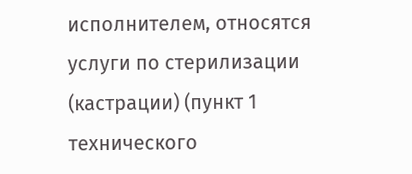исполнителем, относятся услуги по стерилизации (кастрации) (пункт 1 технического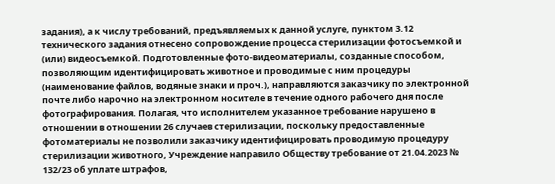задания), а к числу требований, предъявляемых к данной услуге, пунктом 3.12 технического задания отнесено сопровождение процесса стерилизации фотосъемкой и (или) видеосъемкой. Подготовленные фото-видеоматериалы, созданные способом, позволяющим идентифицировать животное и проводимые с ним процедуры (наименование файлов, водяные знаки и проч.), направляются заказчику по электронной почте либо нарочно на электронном носителе в течение одного рабочего дня после фотографирования. Полагая, что исполнителем указанное требование нарушено в отношении в отношении 26 случаев стерилизации, поскольку предоставленные фотоматериалы не позволили заказчику идентифицировать проводимую процедуру стерилизации животного, Учреждение направило Обществу требование от 21.04.2023 № 132/23 об уплате штрафов,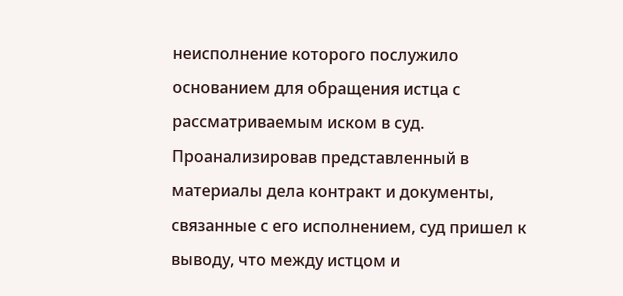неисполнение которого послужило основанием для обращения истца с рассматриваемым иском в суд. Проанализировав представленный в материалы дела контракт и документы, связанные с его исполнением, суд пришел к выводу, что между истцом и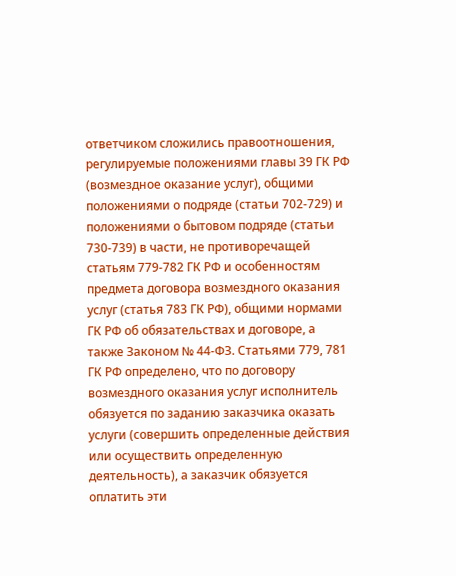ответчиком сложились правоотношения, регулируемые положениями главы 39 ГК РФ (возмездное оказание услуг), общими положениями о подряде (статьи 702-729) и положениями о бытовом подряде (статьи 730-739) в части, не противоречащей статьям 779-782 ГК РФ и особенностям предмета договора возмездного оказания услуг (статья 783 ГК РФ), общими нормами ГК РФ об обязательствах и договоре, а также Законом № 44-ФЗ. Статьями 779, 781 ГК РФ определено, что по договору возмездного оказания услуг исполнитель обязуется по заданию заказчика оказать услуги (совершить определенные действия или осуществить определенную деятельность), а заказчик обязуется оплатить эти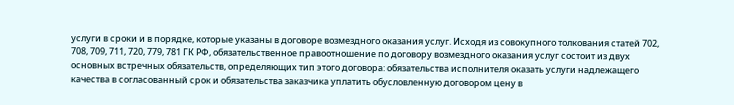услуги в сроки и в порядке, которые указаны в договоре возмездного оказания услуг. Исходя из совокупного толкования статей 702, 708, 709, 711, 720, 779, 781 ГК РФ, обязательственное правоотношение по договору возмездного оказания услуг состоит из двух основных встречных обязательств, определяющих тип этого договора: обязательства исполнителя оказать услуги надлежащего качества в согласованный срок и обязательства заказчика уплатить обусловленную договором цену в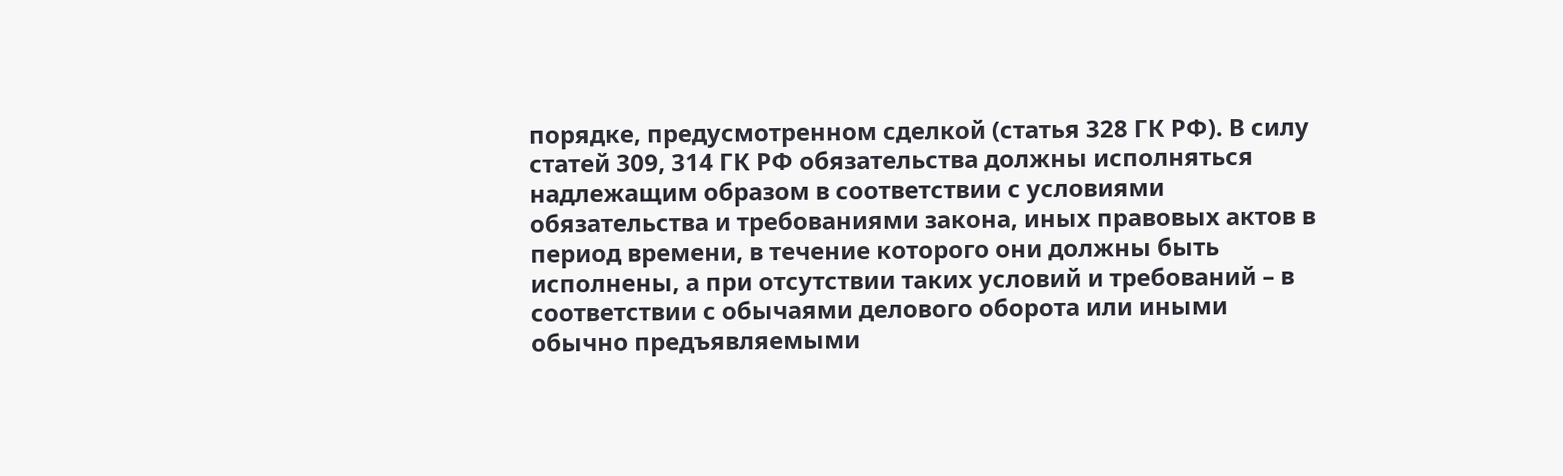порядке, предусмотренном сделкой (статья 328 ГК РФ). В силу статей 309, 314 ГК РФ обязательства должны исполняться надлежащим образом в соответствии с условиями обязательства и требованиями закона, иных правовых актов в период времени, в течение которого они должны быть исполнены, а при отсутствии таких условий и требований – в соответствии с обычаями делового оборота или иными обычно предъявляемыми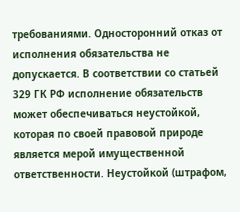требованиями. Односторонний отказ от исполнения обязательства не допускается. В соответствии со статьей 329 ГК РФ исполнение обязательств может обеспечиваться неустойкой, которая по своей правовой природе является мерой имущественной ответственности. Неустойкой (штрафом,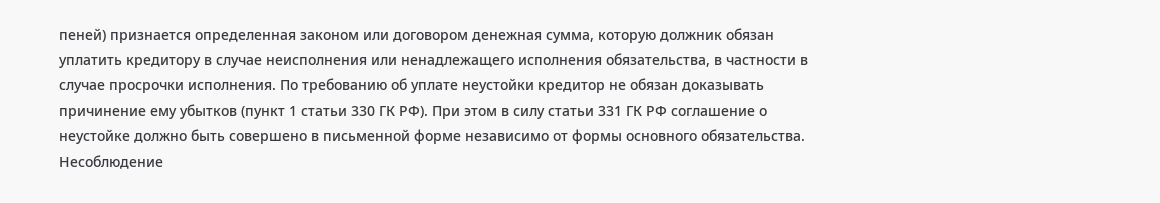пеней) признается определенная законом или договором денежная сумма, которую должник обязан уплатить кредитору в случае неисполнения или ненадлежащего исполнения обязательства, в частности в случае просрочки исполнения. По требованию об уплате неустойки кредитор не обязан доказывать причинение ему убытков (пункт 1 статьи 330 ГК РФ). При этом в силу статьи 331 ГК РФ соглашение о неустойке должно быть совершено в письменной форме независимо от формы основного обязательства. Несоблюдение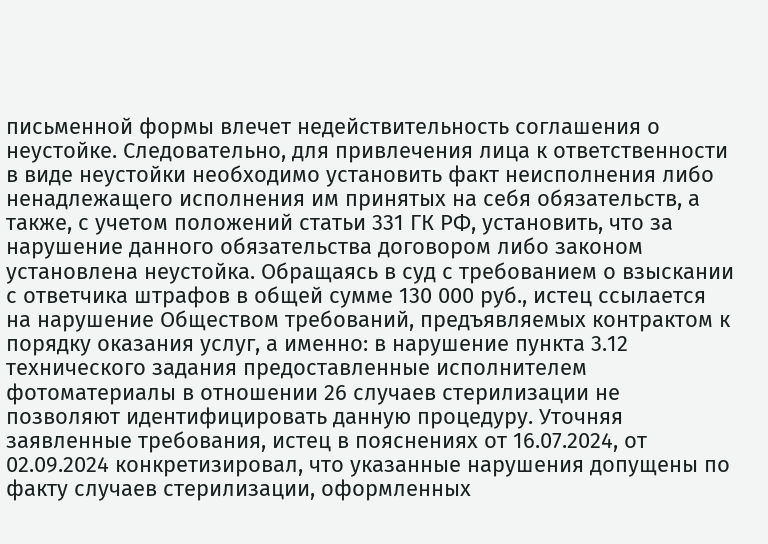письменной формы влечет недействительность соглашения о неустойке. Следовательно, для привлечения лица к ответственности в виде неустойки необходимо установить факт неисполнения либо ненадлежащего исполнения им принятых на себя обязательств, а также, с учетом положений статьи 331 ГК РФ, установить, что за нарушение данного обязательства договором либо законом установлена неустойка. Обращаясь в суд с требованием о взыскании с ответчика штрафов в общей сумме 130 000 руб., истец ссылается на нарушение Обществом требований, предъявляемых контрактом к порядку оказания услуг, а именно: в нарушение пункта 3.12 технического задания предоставленные исполнителем фотоматериалы в отношении 26 случаев стерилизации не позволяют идентифицировать данную процедуру. Уточняя заявленные требования, истец в пояснениях от 16.07.2024, от 02.09.2024 конкретизировал, что указанные нарушения допущены по факту случаев стерилизации, оформленных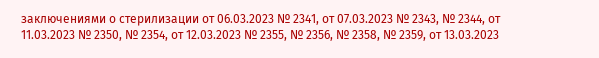заключениями о стерилизации от 06.03.2023 № 2341, от 07.03.2023 № 2343, № 2344, от 11.03.2023 № 2350, № 2354, от 12.03.2023 № 2355, № 2356, № 2358, № 2359, от 13.03.2023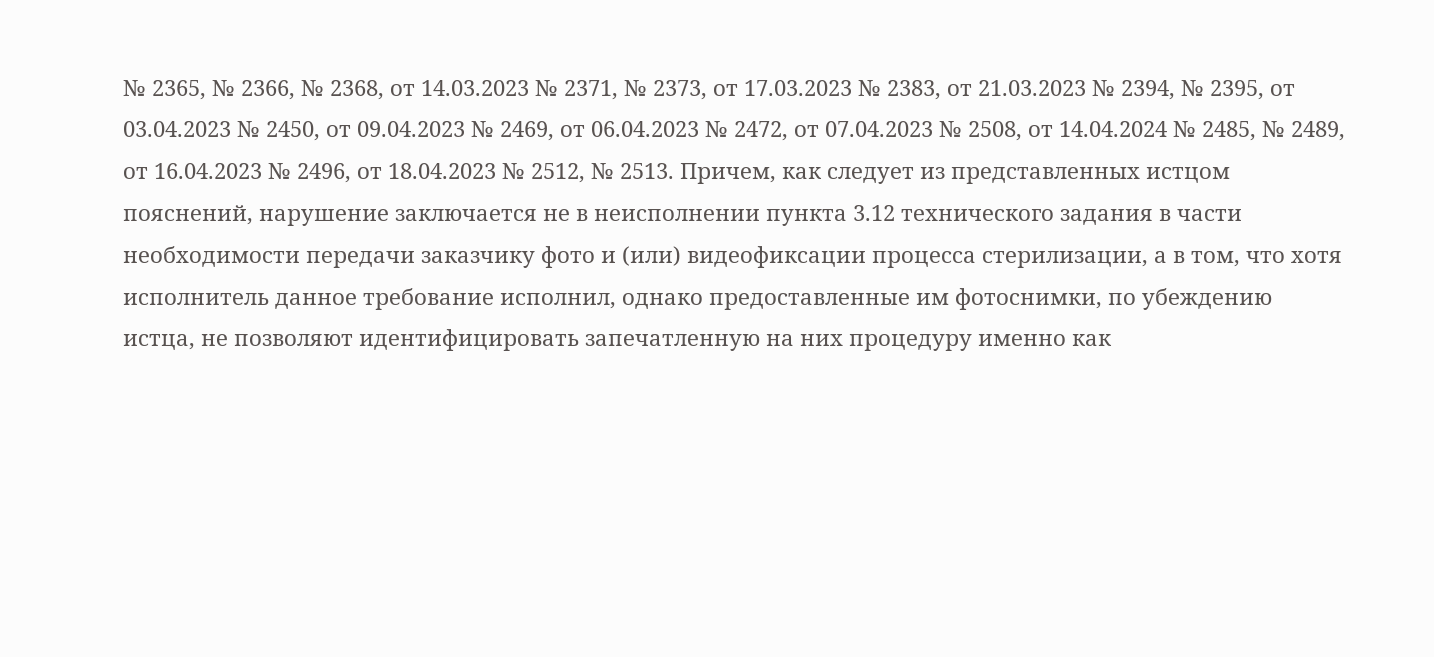№ 2365, № 2366, № 2368, от 14.03.2023 № 2371, № 2373, от 17.03.2023 № 2383, от 21.03.2023 № 2394, № 2395, от 03.04.2023 № 2450, от 09.04.2023 № 2469, от 06.04.2023 № 2472, от 07.04.2023 № 2508, от 14.04.2024 № 2485, № 2489, от 16.04.2023 № 2496, от 18.04.2023 № 2512, № 2513. Причем, как следует из представленных истцом пояснений, нарушение заключается не в неисполнении пункта 3.12 технического задания в части необходимости передачи заказчику фото и (или) видеофиксации процесса стерилизации, а в том, что хотя исполнитель данное требование исполнил, однако предоставленные им фотоснимки, по убеждению истца, не позволяют идентифицировать запечатленную на них процедуру именно как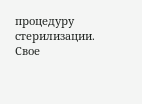процедуру стерилизации. Свое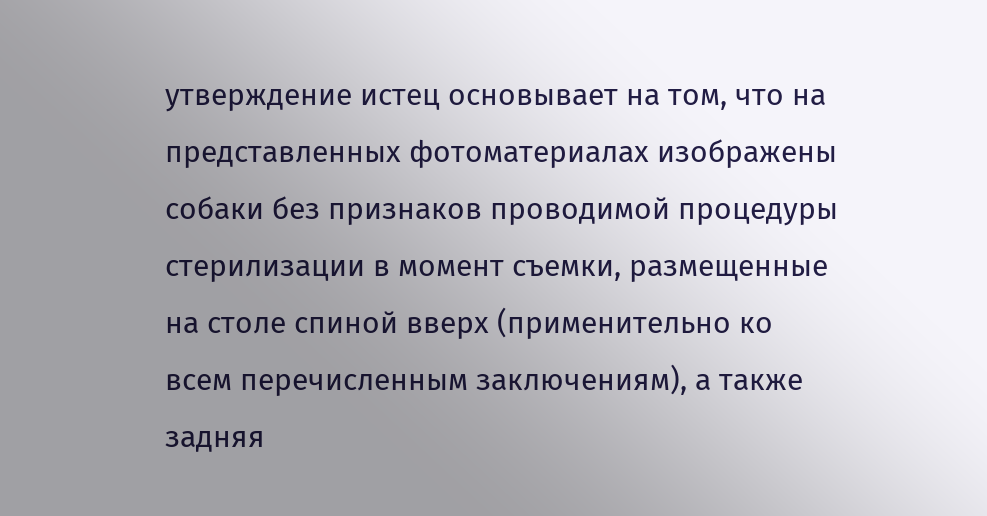утверждение истец основывает на том, что на представленных фотоматериалах изображены собаки без признаков проводимой процедуры стерилизации в момент съемки, размещенные на столе спиной вверх (применительно ко всем перечисленным заключениям), а также задняя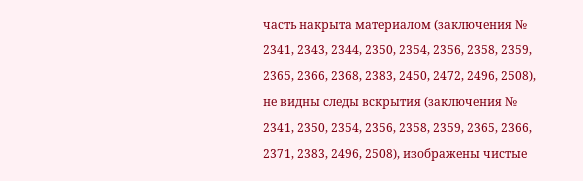часть накрыта материалом (заключения № 2341, 2343, 2344, 2350, 2354, 2356, 2358, 2359, 2365, 2366, 2368, 2383, 2450, 2472, 2496, 2508), не видны следы вскрытия (заключения № 2341, 2350, 2354, 2356, 2358, 2359, 2365, 2366, 2371, 2383, 2496, 2508), изображены чистые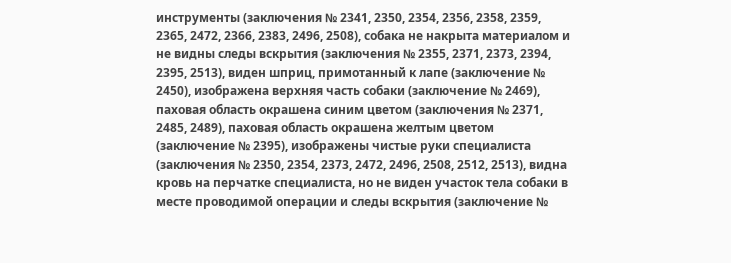инструменты (заключения № 2341, 2350, 2354, 2356, 2358, 2359, 2365, 2472, 2366, 2383, 2496, 2508), собака не накрыта материалом и не видны следы вскрытия (заключения № 2355, 2371, 2373, 2394, 2395, 2513), виден шприц, примотанный к лапе (заключение № 2450), изображена верхняя часть собаки (заключение № 2469), паховая область окрашена синим цветом (заключения № 2371, 2485, 2489), паховая область окрашена желтым цветом (заключение № 2395), изображены чистые руки специалиста (заключения № 2350, 2354, 2373, 2472, 2496, 2508, 2512, 2513), видна кровь на перчатке специалиста, но не виден участок тела собаки в месте проводимой операции и следы вскрытия (заключение №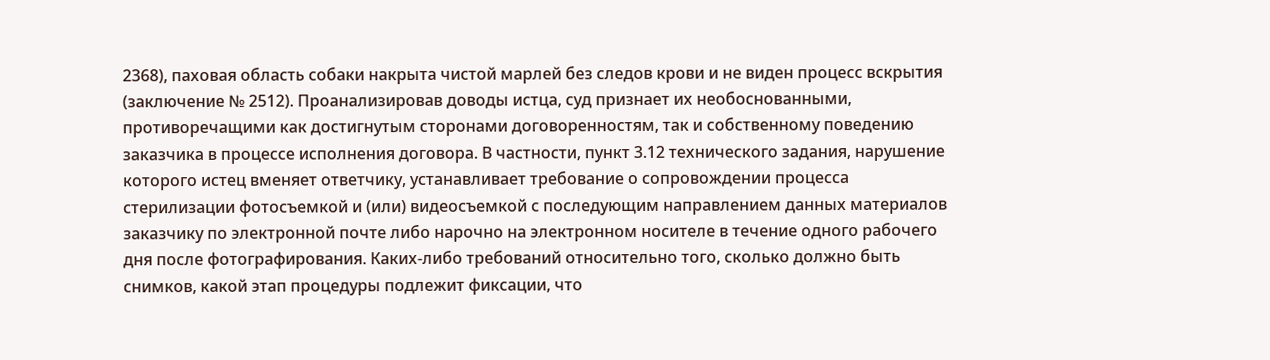2368), паховая область собаки накрыта чистой марлей без следов крови и не виден процесс вскрытия (заключение № 2512). Проанализировав доводы истца, суд признает их необоснованными, противоречащими как достигнутым сторонами договоренностям, так и собственному поведению заказчика в процессе исполнения договора. В частности, пункт 3.12 технического задания, нарушение которого истец вменяет ответчику, устанавливает требование о сопровождении процесса стерилизации фотосъемкой и (или) видеосъемкой с последующим направлением данных материалов заказчику по электронной почте либо нарочно на электронном носителе в течение одного рабочего дня после фотографирования. Каких-либо требований относительно того, сколько должно быть снимков, какой этап процедуры подлежит фиксации, что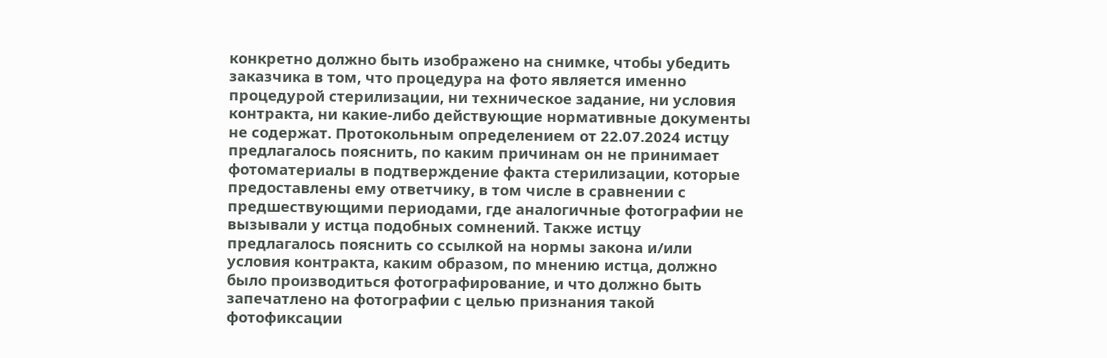конкретно должно быть изображено на снимке, чтобы убедить заказчика в том, что процедура на фото является именно процедурой стерилизации, ни техническое задание, ни условия контракта, ни какие-либо действующие нормативные документы не содержат. Протокольным определением от 22.07.2024 истцу предлагалось пояснить, по каким причинам он не принимает фотоматериалы в подтверждение факта стерилизации, которые предоставлены ему ответчику, в том числе в сравнении с предшествующими периодами, где аналогичные фотографии не вызывали у истца подобных сомнений. Также истцу предлагалось пояснить со ссылкой на нормы закона и/или условия контракта, каким образом, по мнению истца, должно было производиться фотографирование, и что должно быть запечатлено на фотографии с целью признания такой фотофиксации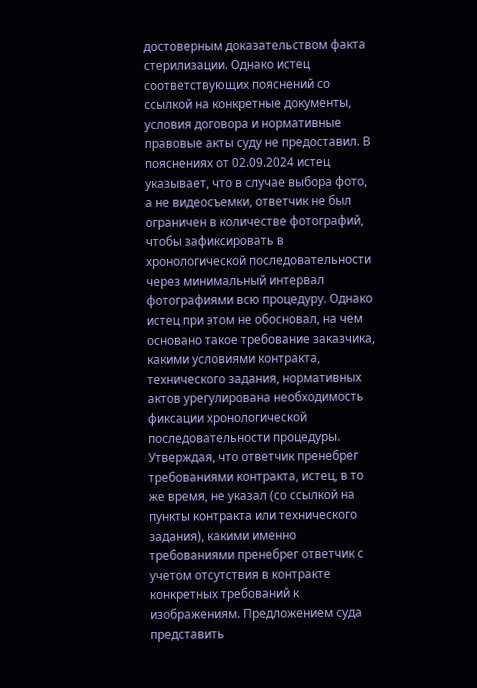достоверным доказательством факта стерилизации. Однако истец соответствующих пояснений со ссылкой на конкретные документы, условия договора и нормативные правовые акты суду не предоставил. В пояснениях от 02.09.2024 истец указывает, что в случае выбора фото, а не видеосъемки, ответчик не был ограничен в количестве фотографий, чтобы зафиксировать в хронологической последовательности через минимальный интервал фотографиями всю процедуру. Однако истец при этом не обосновал, на чем основано такое требование заказчика, какими условиями контракта, технического задания, нормативных актов урегулирована необходимость фиксации хронологической последовательности процедуры. Утверждая, что ответчик пренебрег требованиями контракта, истец, в то же время, не указал (со ссылкой на пункты контракта или технического задания), какими именно требованиями пренебрег ответчик с учетом отсутствия в контракте конкретных требований к изображениям. Предложением суда представить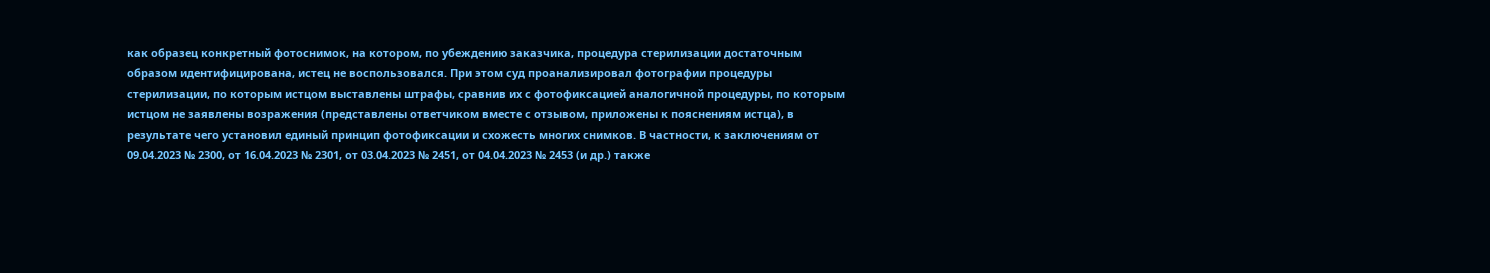как образец конкретный фотоснимок, на котором, по убеждению заказчика, процедура стерилизации достаточным образом идентифицирована, истец не воспользовался. При этом суд проанализировал фотографии процедуры стерилизации, по которым истцом выставлены штрафы, сравнив их с фотофиксацией аналогичной процедуры, по которым истцом не заявлены возражения (представлены ответчиком вместе с отзывом, приложены к пояснениям истца), в результате чего установил единый принцип фотофиксации и схожесть многих снимков. В частности, к заключениям от 09.04.2023 № 2300, от 16.04.2023 № 2301, от 03.04.2023 № 2451, от 04.04.2023 № 2453 (и др.) также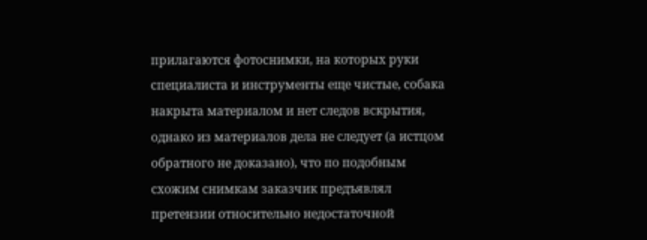прилагаются фотоснимки, на которых руки специалиста и инструменты еще чистые, собака накрыта материалом и нет следов вскрытия, однако из материалов дела не следует (а истцом обратного не доказано), что по подобным схожим снимкам заказчик предъявлял претензии относительно недостаточной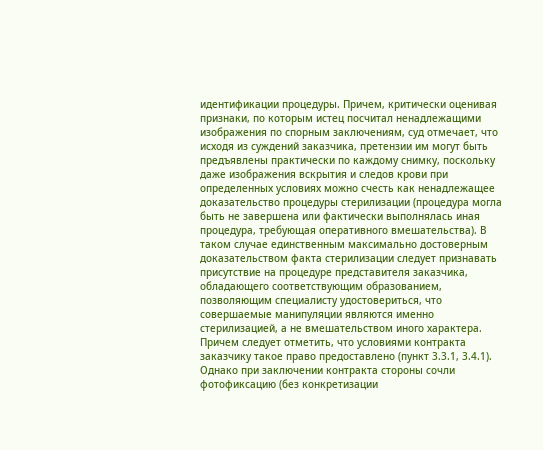идентификации процедуры. Причем, критически оценивая признаки, по которым истец посчитал ненадлежащими изображения по спорным заключениям, суд отмечает, что исходя из суждений заказчика, претензии им могут быть предъявлены практически по каждому снимку, поскольку даже изображения вскрытия и следов крови при определенных условиях можно счесть как ненадлежащее доказательство процедуры стерилизации (процедура могла быть не завершена или фактически выполнялась иная процедура, требующая оперативного вмешательства). В таком случае единственным максимально достоверным доказательством факта стерилизации следует признавать присутствие на процедуре представителя заказчика, обладающего соответствующим образованием, позволяющим специалисту удостовериться, что совершаемые манипуляции являются именно стерилизацией, а не вмешательством иного характера. Причем следует отметить, что условиями контракта заказчику такое право предоставлено (пункт 3.3.1, 3.4.1). Однако при заключении контракта стороны сочли фотофиксацию (без конкретизации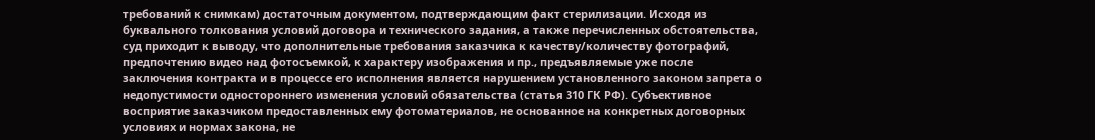требований к снимкам) достаточным документом, подтверждающим факт стерилизации. Исходя из буквального толкования условий договора и технического задания, а также перечисленных обстоятельства, суд приходит к выводу, что дополнительные требования заказчика к качеству/количеству фотографий, предпочтению видео над фотосъемкой, к характеру изображения и пр., предъявляемые уже после заключения контракта и в процессе его исполнения является нарушением установленного законом запрета о недопустимости одностороннего изменения условий обязательства (статья 310 ГК РФ). Субъективное восприятие заказчиком предоставленных ему фотоматериалов, не основанное на конкретных договорных условиях и нормах закона, не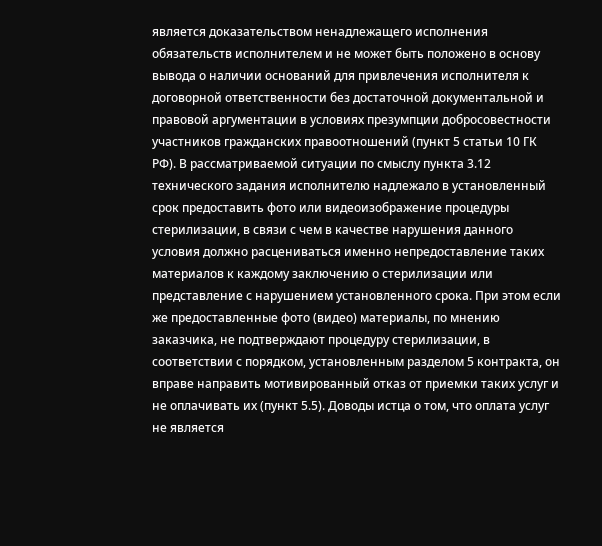является доказательством ненадлежащего исполнения обязательств исполнителем и не может быть положено в основу вывода о наличии оснований для привлечения исполнителя к договорной ответственности без достаточной документальной и правовой аргументации в условиях презумпции добросовестности участников гражданских правоотношений (пункт 5 статьи 10 ГК РФ). В рассматриваемой ситуации по смыслу пункта 3.12 технического задания исполнителю надлежало в установленный срок предоставить фото или видеоизображение процедуры стерилизации, в связи с чем в качестве нарушения данного условия должно расцениваться именно непредоставление таких материалов к каждому заключению о стерилизации или представление с нарушением установленного срока. При этом если же предоставленные фото (видео) материалы, по мнению заказчика, не подтверждают процедуру стерилизации, в соответствии с порядком, установленным разделом 5 контракта, он вправе направить мотивированный отказ от приемки таких услуг и не оплачивать их (пункт 5.5). Доводы истца о том, что оплата услуг не является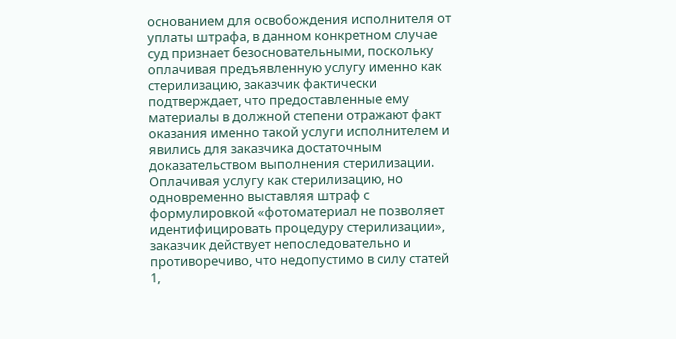основанием для освобождения исполнителя от уплаты штрафа, в данном конкретном случае суд признает безосновательными, поскольку оплачивая предъявленную услугу именно как стерилизацию, заказчик фактически подтверждает, что предоставленные ему материалы в должной степени отражают факт оказания именно такой услуги исполнителем и явились для заказчика достаточным доказательством выполнения стерилизации. Оплачивая услугу как стерилизацию, но одновременно выставляя штраф с формулировкой «фотоматериал не позволяет идентифицировать процедуру стерилизации», заказчик действует непоследовательно и противоречиво, что недопустимо в силу статей 1,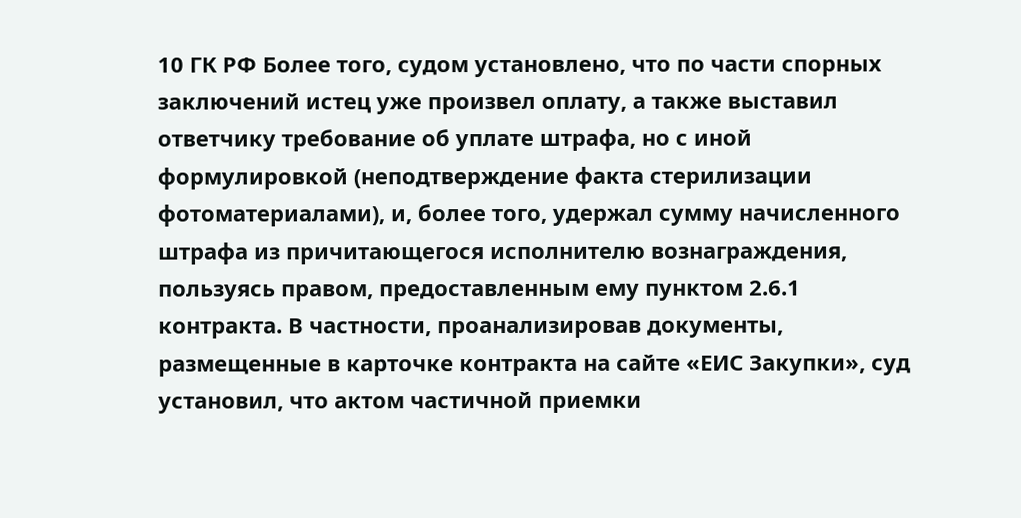10 ГК РФ Более того, судом установлено, что по части спорных заключений истец уже произвел оплату, а также выставил ответчику требование об уплате штрафа, но с иной формулировкой (неподтверждение факта стерилизации фотоматериалами), и, более того, удержал сумму начисленного штрафа из причитающегося исполнителю вознаграждения, пользуясь правом, предоставленным ему пунктом 2.6.1 контракта. В частности, проанализировав документы, размещенные в карточке контракта на сайте «ЕИС Закупки», суд установил, что актом частичной приемки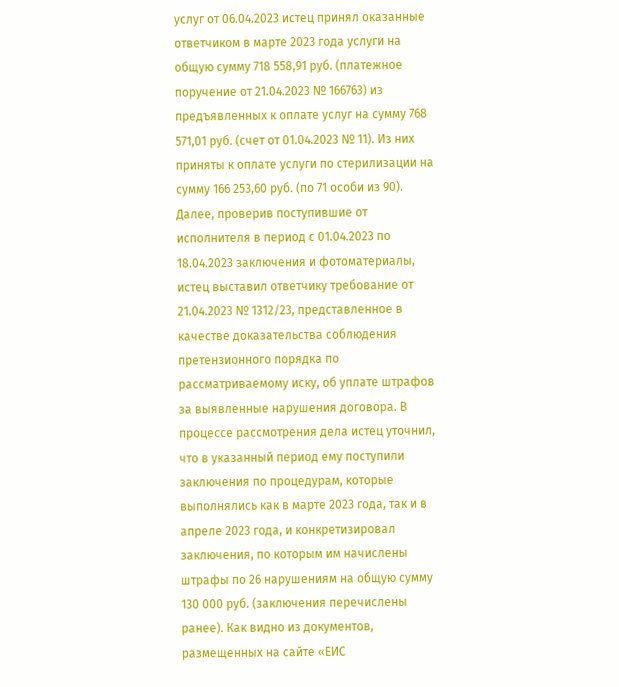услуг от 06.04.2023 истец принял оказанные ответчиком в марте 2023 года услуги на общую сумму 718 558,91 руб. (платежное поручение от 21.04.2023 № 166763) из предъявленных к оплате услуг на сумму 768 571,01 руб. (счет от 01.04.2023 № 11). Из них приняты к оплате услуги по стерилизации на сумму 166 253,60 руб. (по 71 особи из 90). Далее, проверив поступившие от исполнителя в период с 01.04.2023 по 18.04.2023 заключения и фотоматериалы, истец выставил ответчику требование от 21.04.2023 № 1312/23, представленное в качестве доказательства соблюдения претензионного порядка по рассматриваемому иску, об уплате штрафов за выявленные нарушения договора. В процессе рассмотрения дела истец уточнил, что в указанный период ему поступили заключения по процедурам, которые выполнялись как в марте 2023 года, так и в апреле 2023 года, и конкретизировал заключения, по которым им начислены штрафы по 26 нарушениям на общую сумму 130 000 руб. (заключения перечислены ранее). Как видно из документов, размещенных на сайте «ЕИС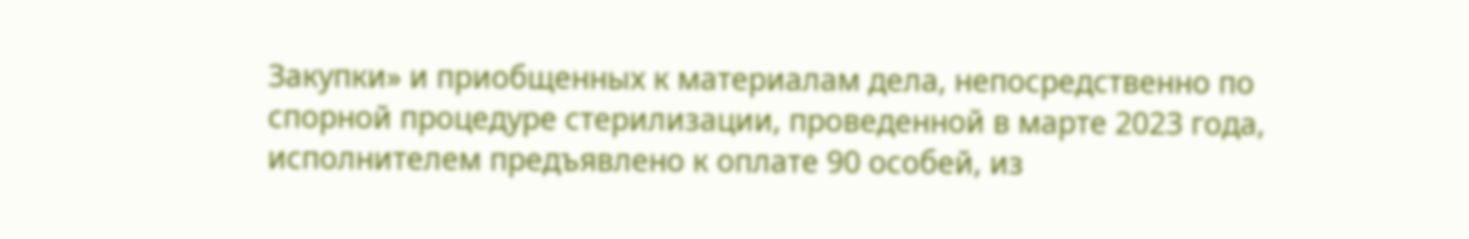Закупки» и приобщенных к материалам дела, непосредственно по спорной процедуре стерилизации, проведенной в марте 2023 года, исполнителем предъявлено к оплате 90 особей, из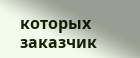которых заказчик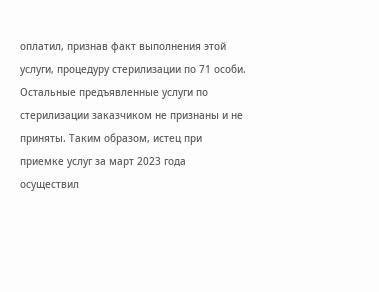оплатил, признав факт выполнения этой услуги, процедуру стерилизации по 71 особи. Остальные предъявленные услуги по стерилизации заказчиком не признаны и не приняты. Таким образом, истец при приемке услуг за март 2023 года осуществил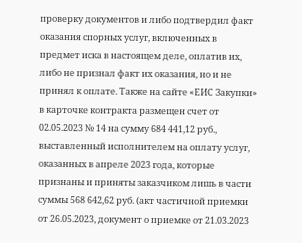проверку документов и либо подтвердил факт оказания спорных услуг, включенных в предмет иска в настоящем деле, оплатив их, либо не признал факт их оказания, но и не принял к оплате. Также на сайте «ЕИС Закупки» в карточке контракта размещен счет от 02.05.2023 № 14 на сумму 684 441,12 руб., выставленный исполнителем на оплату услуг, оказанных в апреле 2023 года, которые признаны и приняты заказчиком лишь в части суммы 568 642,62 руб. (акт частичной приемки от 26.05.2023, документ о приемке от 21.03.2023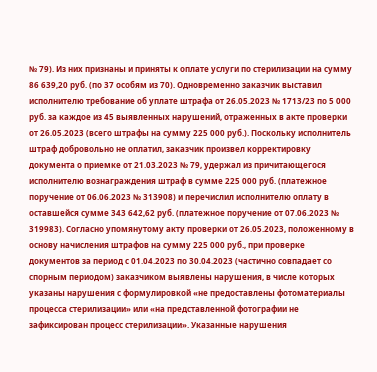№ 79). Из них признаны и приняты к оплате услуги по стерилизации на сумму 86 639,20 руб. (по 37 особям из 70). Одновременно заказчик выставил исполнителю требование об уплате штрафа от 26.05.2023 № 1713/23 по 5 000 руб. за каждое из 45 выявленных нарушений, отраженных в акте проверки от 26.05.2023 (всего штрафы на сумму 225 000 руб.). Поскольку исполнитель штраф добровольно не оплатил, заказчик произвел корректировку документа о приемке от 21.03.2023 № 79, удержал из причитающегося исполнителю вознаграждения штраф в сумме 225 000 руб. (платежное поручение от 06.06.2023 № 313908) и перечислил исполнителю оплату в оставшейся сумме 343 642,62 руб. (платежное поручение от 07.06.2023 № 319983). Согласно упомянутому акту проверки от 26.05.2023, положенному в основу начисления штрафов на сумму 225 000 руб., при проверке документов за период с 01.04.2023 по 30.04.2023 (частично совпадает со спорным периодом) заказчиком выявлены нарушения, в числе которых указаны нарушения с формулировкой «не предоставлены фотоматериалы процесса стерилизации» или «на представленной фотографии не зафиксирован процесс стерилизации». Указанные нарушения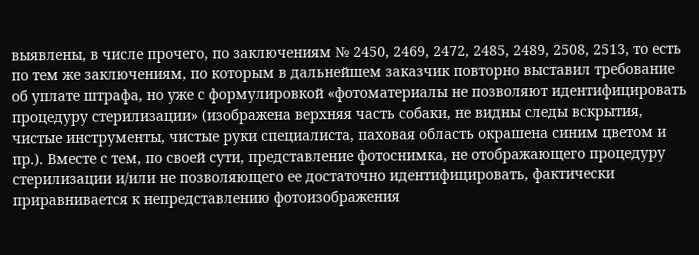выявлены, в числе прочего, по заключениям № 2450, 2469, 2472, 2485, 2489, 2508, 2513, то есть по тем же заключениям, по которым в дальнейшем заказчик повторно выставил требование об уплате штрафа, но уже с формулировкой «фотоматериалы не позволяют идентифицировать процедуру стерилизации» (изображена верхняя часть собаки, не видны следы вскрытия, чистые инструменты, чистые руки специалиста, паховая область окрашена синим цветом и пр.). Вместе с тем, по своей сути, представление фотоснимка, не отображающего процедуру стерилизации и/или не позволяющего ее достаточно идентифицировать, фактически приравнивается к непредставлению фотоизображения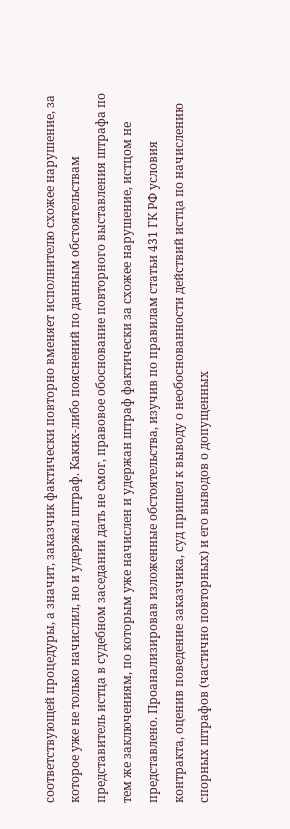соответствующей процедуры, а значит, заказчик фактически повторно вменяет исполнителю схожее нарушение, за которое уже не только начислил, но и удержал штраф. Каких-либо пояснений по данным обстоятельствам представитель истца в судебном заседании дать не смог, правовое обоснование повторного выставления штрафа по тем же заключениям, по которым уже начислен и удержан штраф фактически за схожее нарушение, истцом не представлено. Проанализировав изложенные обстоятельства, изучив по правилам статьи 431 ГК РФ условия контракта, оценив поведение заказчика, суд пришел к выводу о необоснованности действий истца по начислению спорных штрафов (частично повторных) и его выводов о допущенных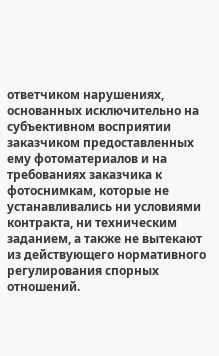ответчиком нарушениях, основанных исключительно на субъективном восприятии заказчиком предоставленных ему фотоматериалов и на требованиях заказчика к фотоснимкам, которые не устанавливались ни условиями контракта, ни техническим заданием, а также не вытекают из действующего нормативного регулирования спорных отношений.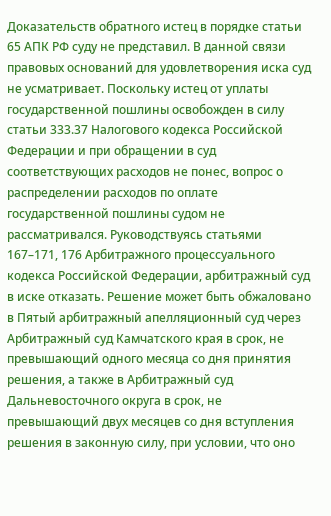Доказательств обратного истец в порядке статьи 65 АПК РФ суду не представил. В данной связи правовых оснований для удовлетворения иска суд не усматривает. Поскольку истец от уплаты государственной пошлины освобожден в силу статьи 333.37 Налогового кодекса Российской Федерации и при обращении в суд соответствующих расходов не понес, вопрос о распределении расходов по оплате государственной пошлины судом не рассматривался. Руководствуясь статьями 167–171, 176 Арбитражного процессуального кодекса Российской Федерации, арбитражный суд в иске отказать. Решение может быть обжаловано в Пятый арбитражный апелляционный суд через Арбитражный суд Камчатского края в срок, не превышающий одного месяца со дня принятия решения, а также в Арбитражный суд Дальневосточного округа в срок, не превышающий двух месяцев со дня вступления решения в законную силу, при условии, что оно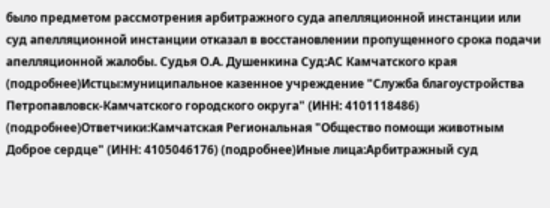было предметом рассмотрения арбитражного суда апелляционной инстанции или суд апелляционной инстанции отказал в восстановлении пропущенного срока подачи апелляционной жалобы. Судья О.А. Душенкина Суд:АС Камчатского края (подробнее)Истцы:муниципальное казенное учреждение "Служба благоустройства Петропавловск-Камчатского городского округа" (ИНН: 4101118486) (подробнее)Ответчики:Камчатская Региональная "Общество помощи животным Доброе сердце" (ИНН: 4105046176) (подробнее)Иные лица:Арбитражный суд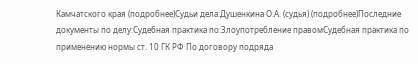Камчатского края (подробнее)Судьи дела:Душенкина О.А. (судья) (подробнее)Последние документы по делу:Судебная практика по:Злоупотребление правомСудебная практика по применению нормы ст. 10 ГК РФ По договору подряда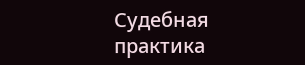Судебная практика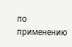по применению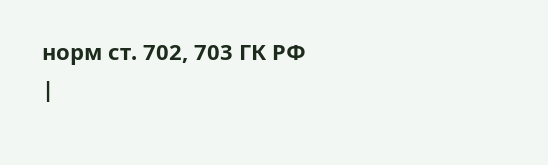норм ст. 702, 703 ГК РФ
|